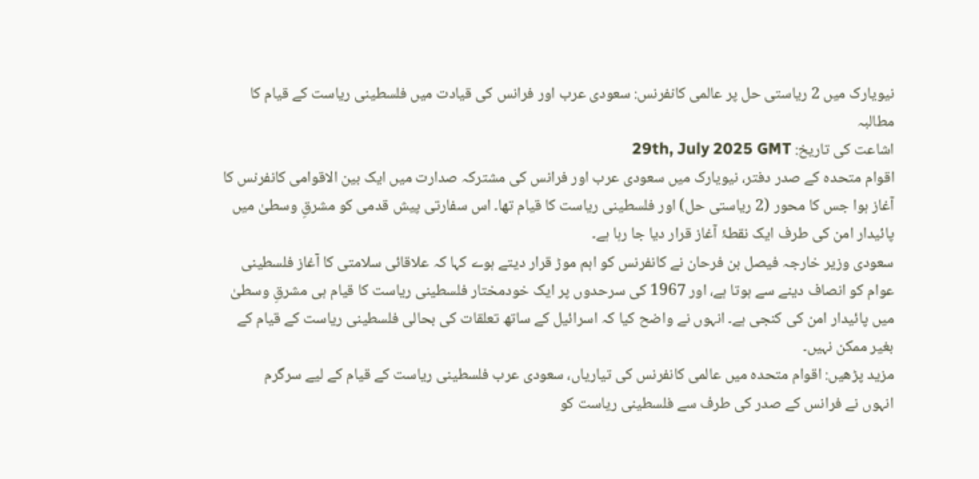نیویارک میں 2 ریاستی حل پر عالمی کانفرنس: سعودی عرب اور فرانس کی قیادت میں فلسطینی ریاست کے قیام کا مطالبہ
اشاعت کی تاریخ: 29th, July 2025 GMT
اقوام متحدہ کے صدر دفتر، نیویارک میں سعودی عرب اور فرانس کی مشترکہ صدارت میں ایک بین الاقوامی کانفرنس کا آغاز ہوا جس کا محور (2 ریاستی حل) اور فلسطینی ریاست کا قیام تھا۔ اس سفارتی پیش قدمی کو مشرقِ وسطیٰ میں پائیدار امن کی طرف ایک نقطۂ آغاز قرار دیا جا رہا ہے۔
سعودی وزیر خارجہ فیصل بن فرحان نے کانفرنس کو اہم موڑ قرار دیتے ہوے کہا کہ علاقائی سلامتی کا آغاز فلسطینی عوام کو انصاف دینے سے ہوتا ہے، اور 1967 کی سرحدوں پر ایک خودمختار فلسطینی ریاست کا قیام ہی مشرقِ وسطیٰ میں پائیدار امن کی کنجی ہے۔ انہوں نے واضح کیا کہ اسرائیل کے ساتھ تعلقات کی بحالی فلسطینی ریاست کے قیام کے بغیر ممکن نہیں۔
مزید پڑھیں: اقوام متحدہ میں عالمی کانفرنس کی تیاریاں، سعودی عرب فلسطینی ریاست کے قیام کے لیے سرگرم
انہوں نے فرانس کے صدر کی طرف سے فلسطینی ریاست کو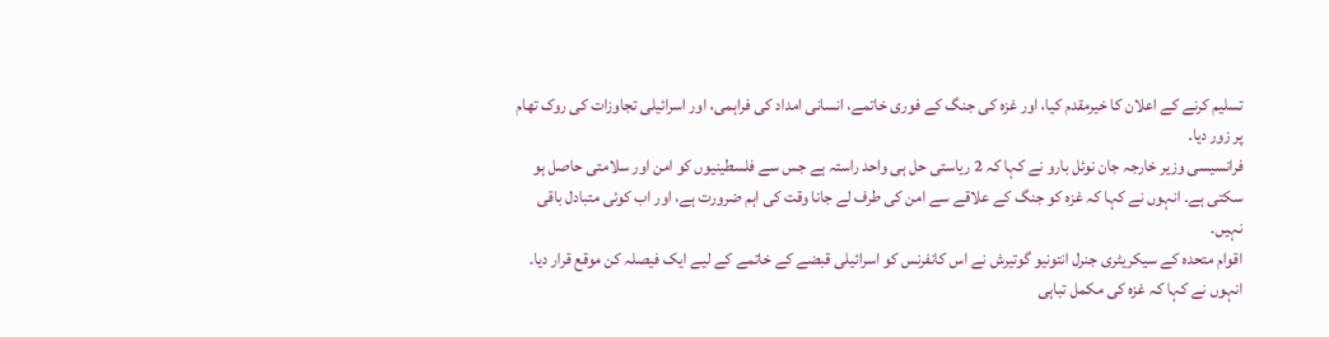تسلیم کرنے کے اعلان کا خیرمقدم کیا، اور غزہ کی جنگ کے فوری خاتمے، انسانی امداد کی فراہمی، اور اسرائیلی تجاوزات کی روک تھام پر زور دیا۔
فرانسیسی وزیر خارجہ جان نوئل بارو نے کہا کہ 2 ریاستی حل ہی واحد راستہ ہے جس سے فلسطینیوں کو امن اور سلامتی حاصل ہو سکتی ہے۔ انہوں نے کہا کہ غزہ کو جنگ کے علاقے سے امن کی طرف لے جانا وقت کی اہم ضرورت ہے، اور اب کوئی متبادل باقی نہیں۔
اقوام متحدہ کے سیکریٹری جنرل انتونیو گوتیرش نے اس کانفرنس کو اسرائیلی قبضے کے خاتمے کے لیے ایک فیصلہ کن موقع قرار دیا۔ انہوں نے کہا کہ غزہ کی مکمل تباہی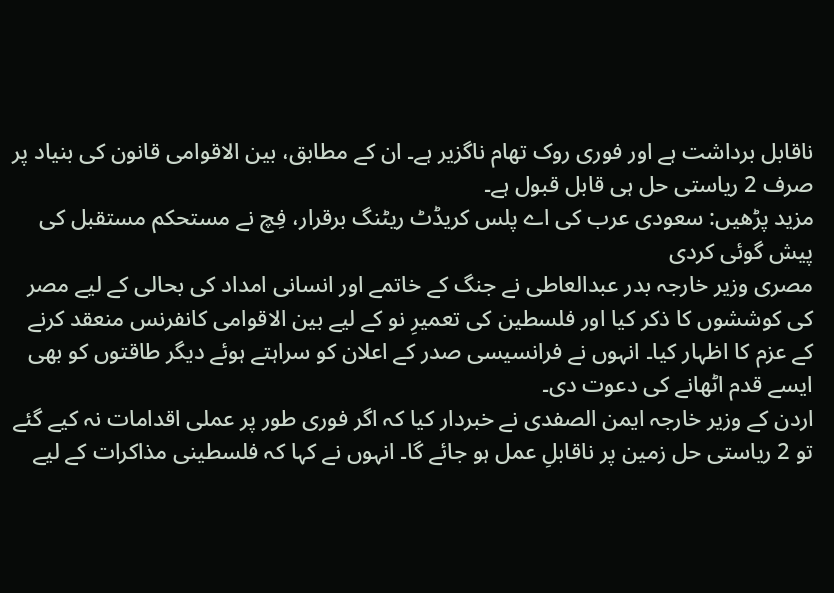ناقابل برداشت ہے اور فوری روک تھام ناگزیر ہے۔ ان کے مطابق، بین الاقوامی قانون کی بنیاد پر صرف 2 ریاستی حل ہی قابل قبول ہے۔
مزید پڑھیں: سعودی عرب کی اے پلس کریڈٹ ریٹنگ برقرار، فِچ نے مستحکم مستقبل کی پیش گوئی کردی
مصری وزیر خارجہ بدر عبدالعاطی نے جنگ کے خاتمے اور انسانی امداد کی بحالی کے لیے مصر کی کوششوں کا ذکر کیا اور فلسطین کی تعمیرِ نو کے لیے بین الاقوامی کانفرنس منعقد کرنے کے عزم کا اظہار کیا۔ انہوں نے فرانسیسی صدر کے اعلان کو سراہتے ہوئے دیگر طاقتوں کو بھی ایسے قدم اٹھانے کی دعوت دی۔
اردن کے وزیر خارجہ ایمن الصفدی نے خبردار کیا کہ اگر فوری طور پر عملی اقدامات نہ کیے گئے تو 2 ریاستی حل زمین پر ناقابلِ عمل ہو جائے گا۔ انہوں نے کہا کہ فلسطینی مذاکرات کے لیے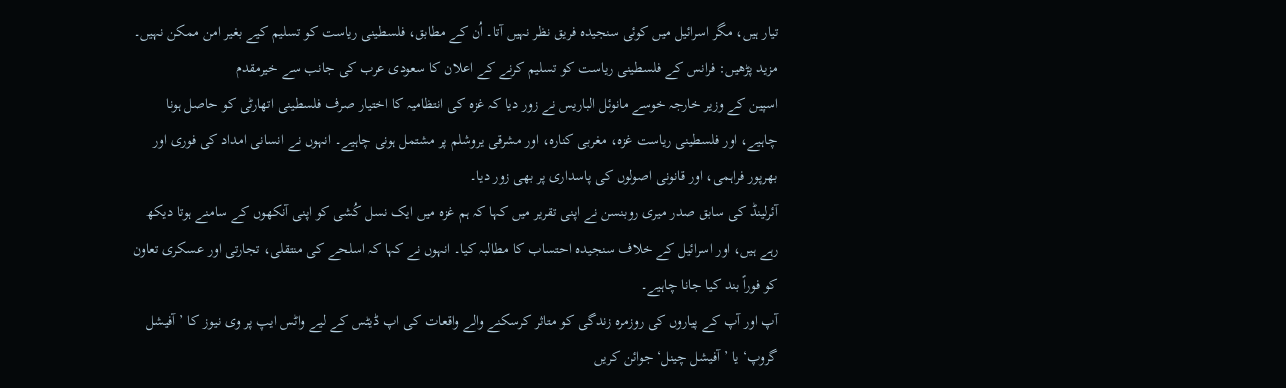تیار ہیں، مگر اسرائیل میں کوئی سنجیدہ فریق نظر نہیں آتا۔ اُن کے مطابق، فلسطینی ریاست کو تسلیم کیے بغیر امن ممکن نہیں۔
مزید پڑھیں: فرانس کے فلسطینی ریاست کو تسلیم کرنے کے اعلان کا سعودی عرب کی جانب سے خیرمقدم
اسپین کے وزیر خارجہ خوسے مانوئل الباریس نے زور دیا کہ غزہ کی انتظامیہ کا اختیار صرف فلسطینی اتھارٹی کو حاصل ہونا چاہیے، اور فلسطینی ریاست غزہ، مغربی کنارہ، اور مشرقی یروشلم پر مشتمل ہونی چاہیے۔ انہوں نے انسانی امداد کی فوری اور بھرپور فراہمی، اور قانونی اصولوں کی پاسداری پر بھی زور دیا۔
آئرلینڈ کی سابق صدر میری روبنسن نے اپنی تقریر میں کہا کہ ہم غزہ میں ایک نسل کُشی کو اپنی آنکھوں کے سامنے ہوتا دیکھ رہے ہیں، اور اسرائیل کے خلاف سنجیدہ احتساب کا مطالبہ کیا۔ انہوں نے کہا کہ اسلحے کی منتقلی، تجارتی اور عسکری تعاون کو فوراً بند کیا جانا چاہیے۔
آپ اور آپ کے پیاروں کی روزمرہ زندگی کو متاثر کرسکنے والے واقعات کی اپ ڈیٹس کے لیے واٹس ایپ پر وی نیوز کا ’آفیشل گروپ‘ یا ’آفیشل چینل‘ جوائن کریں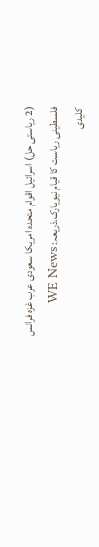(2 ریاستی حل) اسرائیل اقوام متحدہ امریکا سعودی عرب غزہ فرانس فلسطینی ریاست کا قیام نیویارک.ذریعہ: WE News
کلیدی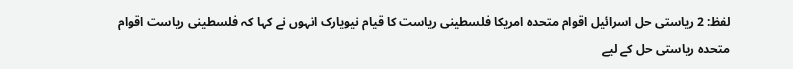لفظ: 2 ریاستی حل اسرائیل اقوام متحدہ امریکا فلسطینی ریاست کا قیام نیویارک انہوں نے کہا کہ فلسطینی ریاست اقوام متحدہ ریاستی حل کے لیے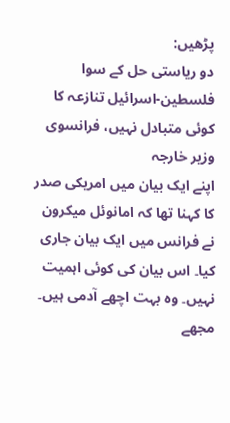پڑھیں:
دو ریاستی حل کے سوا فلسطین-اسرائیل تنازعہ کا کوئی متبادل نہیں، فرانسوی وزیر خارجہ
اپنے ایک بیان میں امریکی صدر کا کہنا تھا کہ امانوئل میکرون نے فرانس میں ایک بیان جاری کیا۔ اس بیان کی کوئی اہمیت نہیں۔ وہ بہت اچھے آدمی ہیں۔ مجھے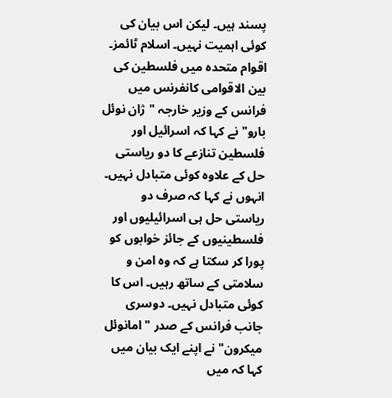پسند ہیں۔ لیکن اس بیان کی کوئی اہمیت نہیں۔ اسلام ٹائمز۔ اقوام متحدہ میں فلسطین کی بین الاقوامی کانفرنس میں فرانس کے وزیر خارجہ "ژان نوئل بارو" نے کہا کہ اسرائیل اور فلسطین تنازعے کا دو ریاستی حل کے علاوہ کوئی متبادل نہیں۔ انہوں نے کہا کہ صرف دو ریاستی حل ہی اسرائیلیوں اور فلسطینیوں کے جائز خوابوں کو پورا کر سکتا ہے کہ وہ امن و سلامتی کے ساتھ رہیں۔ اس کا کوئی متبادل نہیں۔ دوسری جانب فرانس کے صدر "امانوئل میکرون" نے اپنے ایک بیان میں کہا کہ میں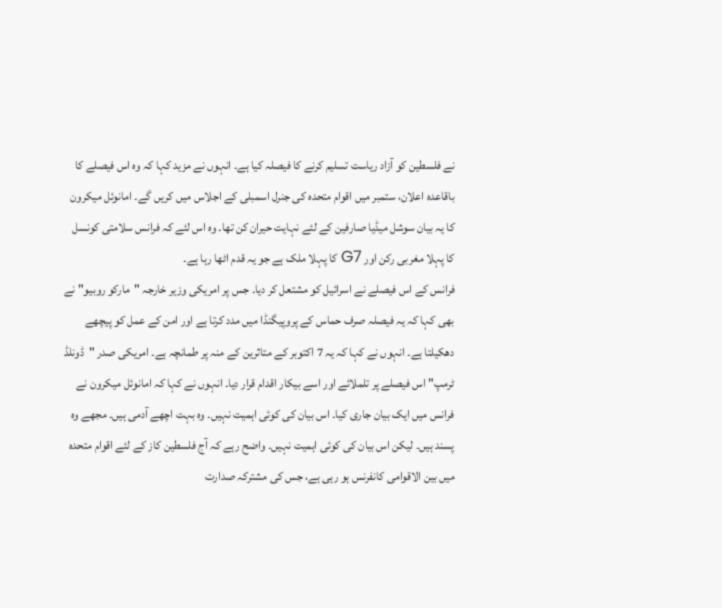نے فلسطین کو آزاد ریاست تسلیم کرنے کا فیصلہ کیا ہے۔ انہوں نے مزید کہا کہ وہ اس فیصلے کا باقاعدہ اعلان، ستمبر میں اقوام متحدہ کی جنرل اسمبلی کے اجلاس میں کریں گے۔ امانوئل میکرون کا یہ بیان سوشل میڈیا صارفین کے لئے نہایت حیران کن تھا۔ وہ اس لئے کہ فرانس سلامتی کونسل کا پہلا مغربی رکن اور G7 کا پہلا ملک ہے جو یہ قدم اٹھا رہا ہے۔
فرانس کے اس فیصلے نے اسرائیل کو مشتعل کر دیا۔ جس پر امریکی وزیر خارجہ "مارکو روبیو" نے بھی کہا کہ یہ فیصلہ صرف حماس کے پروپیگنڈا میں مدد کرتا ہے اور امن کے عمل کو پیچھے دھکیلتا ہے۔ انہوں نے کہا کہ یہ 7 اکتوبر کے متاثرین کے منہ پر طمانچہ ہے۔ امریکی صدر "ڈونلڈ ٹرمپ" اس فیصلے پر تلملائے اور اسے بیکار اقدام قرار دیا۔ انہوں نے کہا کہ امانوئل میکرون نے فرانس میں ایک بیان جاری کیا۔ اس بیان کی کوئی اہمیت نہیں۔ وہ بہت اچھے آدمی ہیں۔ مجھے وہ پسند ہیں۔ لیکن اس بیان کی کوئی اہمیت نہیں۔ واضح رہے کہ آج فلسطین کاز کے لئے اقوام متحدہ میں بین الاقوامی کانفرنس ہو رہی ہے، جس کی مشترکہ صدارت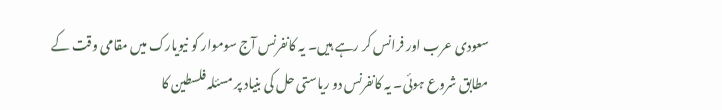سعودی عرب اور فرانس کر رہے ہیں۔ یہ کانفرنس آج سوموار کو نیویارک میں مقامی وقت کے مطابق شروع ہوئی۔ یہ کانفرنس دو ریاستی حل کی بنیاد پر مسئلہ فلسطین کا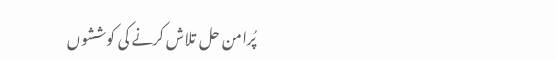پُرامن حل تلاش کرنے کی کوششوں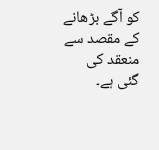کو آگے بڑھانے کے مقصد سے منعقد کی گئی ہے۔